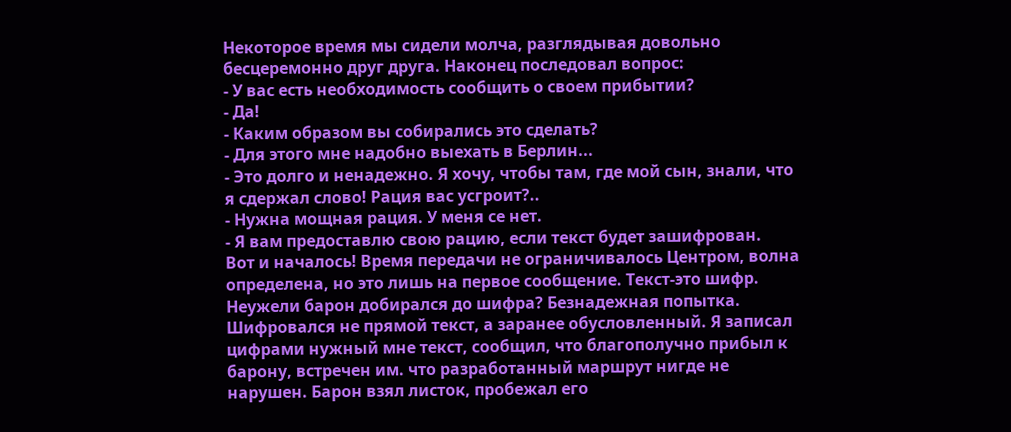Некоторое время мы сидели молча, разглядывая довольно бесцеремонно друг друга. Наконец последовал вопрос:
- У вас есть необходимость сообщить о своем прибытии?
- Да!
- Каким образом вы собирались это сделать?
- Для этого мне надобно выехать в Берлин...
- Это долго и ненадежно. Я хочу, чтобы там, где мой сын, знали, что я сдержал слово! Рация вас усгроит?..
- Нужна мощная рация. У меня се нет.
- Я вам предоставлю свою рацию, если текст будет зашифрован.
Вот и началось! Время передачи не ограничивалось Центром, волна определена, но это лишь на первое сообщение. Текст-это шифр. Неужели барон добирался до шифра? Безнадежная попытка. Шифровался не прямой текст, а заранее обусловленный. Я записал цифрами нужный мне текст, сообщил, что благополучно прибыл к барону, встречен им. что разработанный маршрут нигде не нарушен. Барон взял листок, пробежал его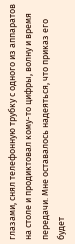глазами, снял телефонную трубку с одного из аппаратов на столе и продиктовал кому-то цифры, волну и время передачи. Мне оставалось надеяться, что приказ его будет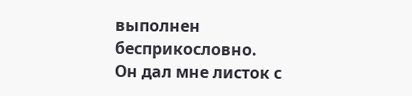выполнен бесприкословно.
Он дал мне листок с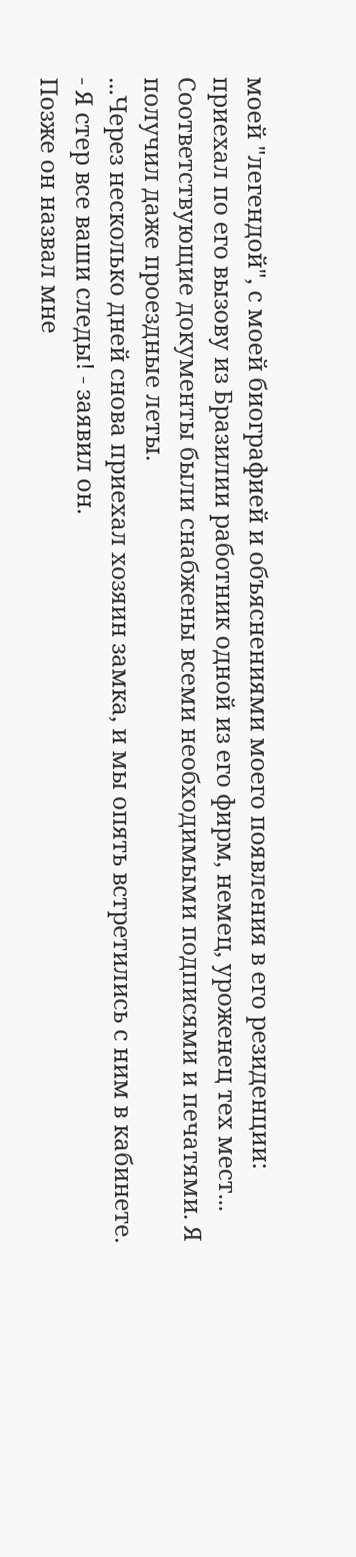моей "легендой", с моей биографией и объяснениями моего появления в его резиденции:
приехал по его вызову из Бразилии работник одной из его фирм, немец, уроженец тех мест... Соответствующие документы были снабжены всеми необходимыми подписями и печатями. Я получил даже проездные леты.
...Через несколько дней снова приехал хозяин замка, и мы опять встретились с ним в кабинете.
- Я стер все ваши следы! - заявил он.
Позже он назвал мне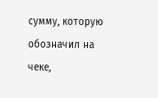сумму, которую обозначил на чеке,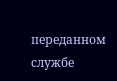переданном службе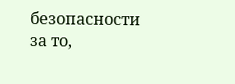безопасности за то,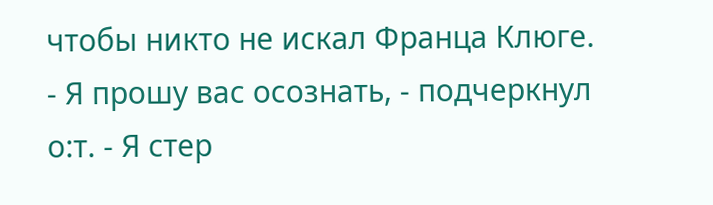чтобы никто не искал Франца Клюге.
- Я прошу вас осознать, - подчеркнул о:т. - Я стер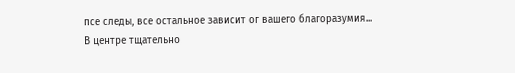псе следы, все остальное зависит ог вашего благоразумия...
В центре тщательно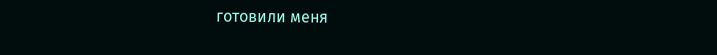готовили меня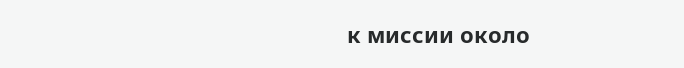к миссии около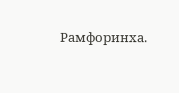Рамфоринха.